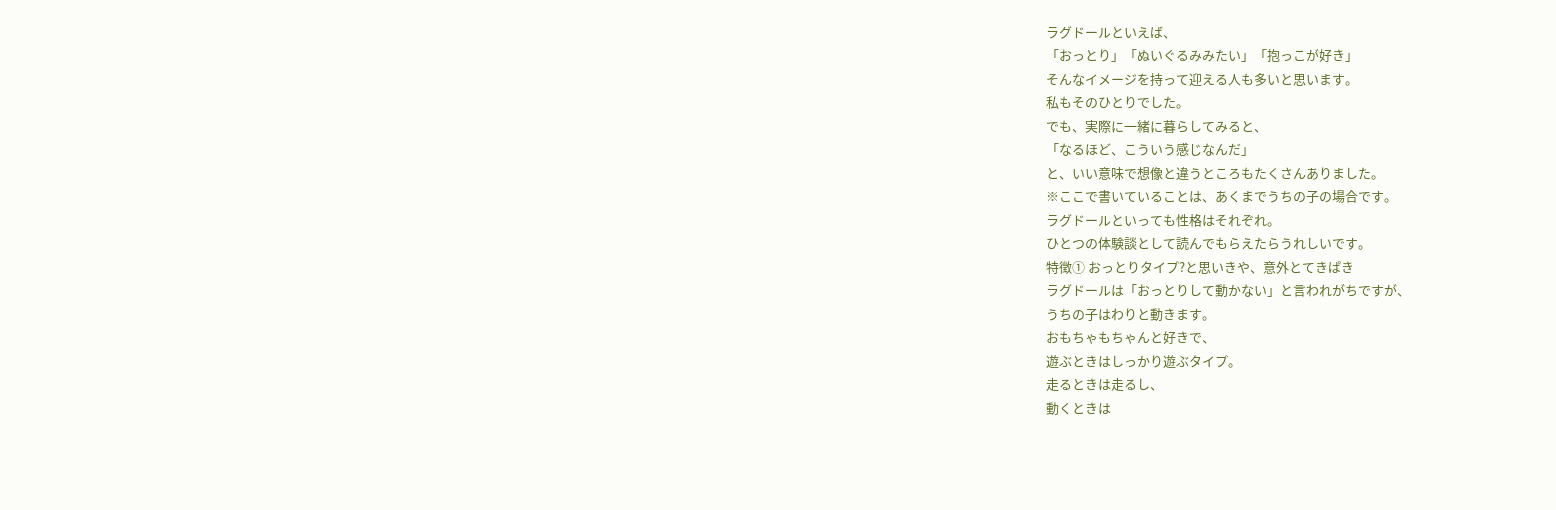ラグドールといえば、
「おっとり」「ぬいぐるみみたい」「抱っこが好き」
そんなイメージを持って迎える人も多いと思います。
私もそのひとりでした。
でも、実際に一緒に暮らしてみると、
「なるほど、こういう感じなんだ」
と、いい意味で想像と違うところもたくさんありました。
※ここで書いていることは、あくまでうちの子の場合です。
ラグドールといっても性格はそれぞれ。
ひとつの体験談として読んでもらえたらうれしいです。
特徴① おっとりタイプ?と思いきや、意外とてきぱき
ラグドールは「おっとりして動かない」と言われがちですが、
うちの子はわりと動きます。
おもちゃもちゃんと好きで、
遊ぶときはしっかり遊ぶタイプ。
走るときは走るし、
動くときは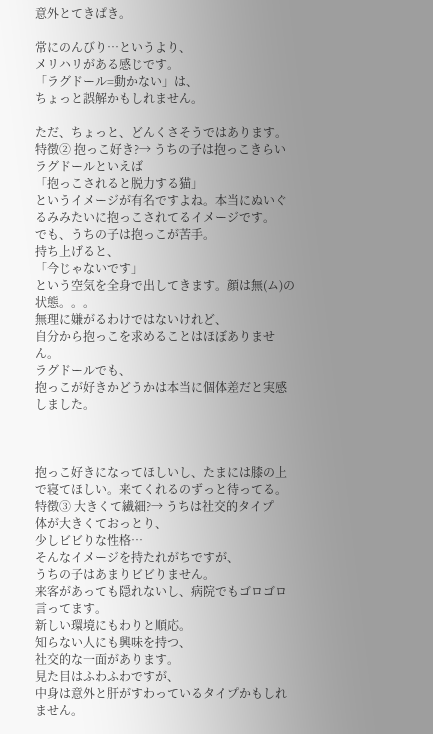意外とてきぱき。

常にのんびり…というより、
メリハリがある感じです。
「ラグドール=動かない」は、
ちょっと誤解かもしれません。

ただ、ちょっと、どんくさそうではあります。
特徴② 抱っこ好き?→ うちの子は抱っこきらい
ラグドールといえば
「抱っこされると脱力する猫」
というイメージが有名ですよね。本当にぬいぐるみみたいに抱っこされてるイメージです。
でも、うちの子は抱っこが苦手。
持ち上げると、
「今じゃないです」
という空気を全身で出してきます。顔は無(ム)の状態。。。
無理に嫌がるわけではないけれど、
自分から抱っこを求めることはほぼありません。
ラグドールでも、
抱っこが好きかどうかは本当に個体差だと実感しました。



抱っこ好きになってほしいし、たまには膝の上で寝てほしい。来てくれるのずっと待ってる。
特徴③ 大きくて繊細?→ うちは社交的タイプ
体が大きくておっとり、
少しビビりな性格…
そんなイメージを持たれがちですが、
うちの子はあまりビビりません。
来客があっても隠れないし、病院でもゴロゴロ言ってます。
新しい環境にもわりと順応。
知らない人にも興味を持つ、
社交的な一面があります。
見た目はふわふわですが、
中身は意外と肝がすわっているタイプかもしれません。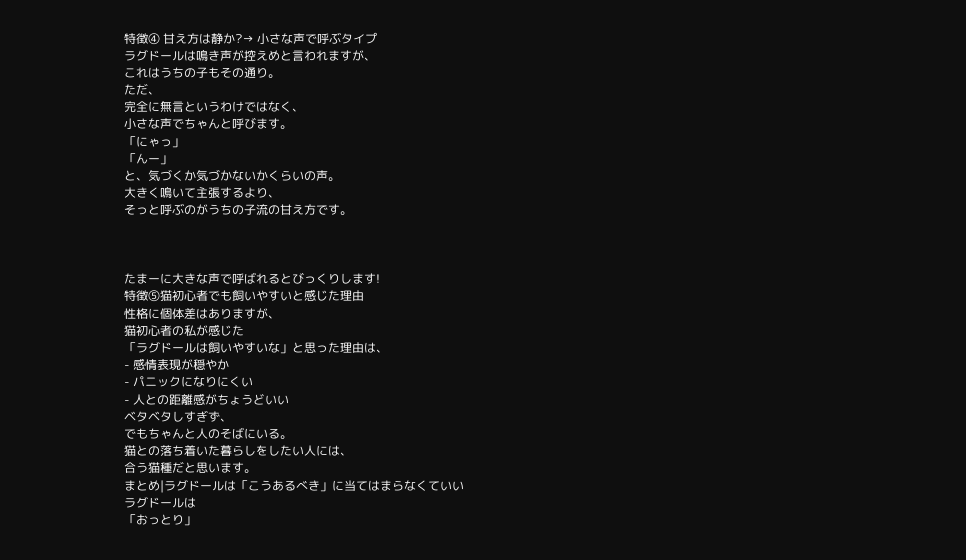特徴④ 甘え方は静か?→ 小さな声で呼ぶタイプ
ラグドールは鳴き声が控えめと言われますが、
これはうちの子もその通り。
ただ、
完全に無言というわけではなく、
小さな声でちゃんと呼びます。
「にゃっ」
「んー」
と、気づくか気づかないかくらいの声。
大きく鳴いて主張するより、
そっと呼ぶのがうちの子流の甘え方です。



たまーに大きな声で呼ばれるとびっくりします!
特徴⑤猫初心者でも飼いやすいと感じた理由
性格に個体差はありますが、
猫初心者の私が感じた
「ラグドールは飼いやすいな」と思った理由は、
- 感情表現が穏やか
- パニックになりにくい
- 人との距離感がちょうどいい
ベタベタしすぎず、
でもちゃんと人のそばにいる。
猫との落ち着いた暮らしをしたい人には、
合う猫種だと思います。
まとめ|ラグドールは「こうあるべき」に当てはまらなくていい
ラグドールは
「おっとり」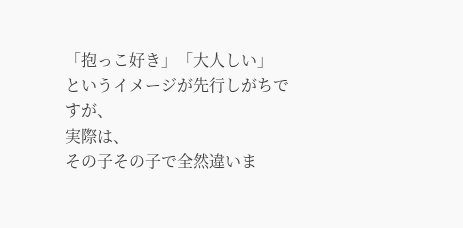「抱っこ好き」「大人しい」
というイメージが先行しがちですが、
実際は、
その子その子で全然違いま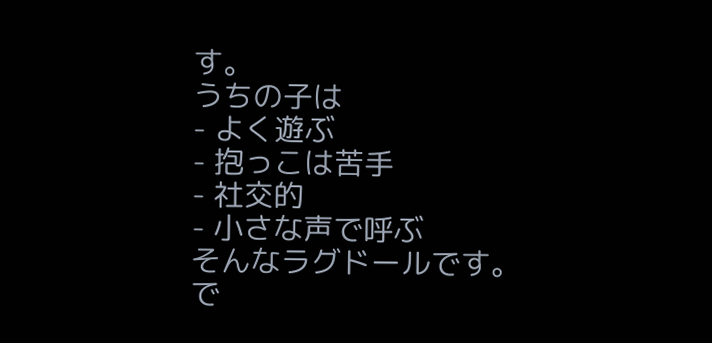す。
うちの子は
- よく遊ぶ
- 抱っこは苦手
- 社交的
- 小さな声で呼ぶ
そんなラグドールです。
で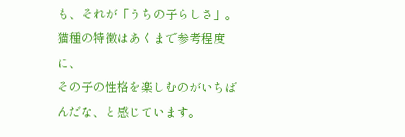も、それが「うちの子らしさ」。
猫種の特徴はあくまで参考程度に、
その子の性格を楽しむのがいちばんだな、と感じています。